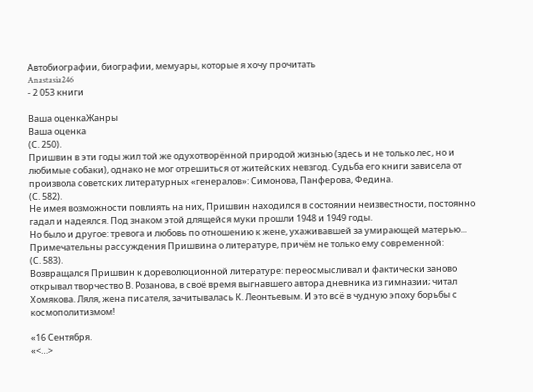Автобиографии, биографии, мемуары, которые я хочу прочитать
Anastasia246
- 2 053 книги

Ваша оценкаЖанры
Ваша оценка
(С. 250).
Пришвин в эти годы жил той же одухотворённой природой жизнью (здесь и не только лес, но и любимые собаки), однако не мог отрешиться от житейских невзгод. Судьба его книги зависела от произвола советских литературных «генералов»: Симонова, Панферова, Федина.
(С. 582).
Не имея возможности повлиять на них, Пришвин находился в состоянии неизвестности, постоянно гадал и надеялся. Под знаком этой длящейся муки прошли 1948 и 1949 годы.
Но было и другое: тревога и любовь по отношению к жене, ухаживавшей за умирающей матерью...
Примечательны рассуждения Пришвина о литературе, причём не только ему современной:
(С. 583).
Возвращался Пришвин к дореволюционной литературе: переосмысливал и фактически заново открывал творчество В. Розанова, в своё время выгнавшего автора дневника из гимназии; читал Хомякова. Ляля, жена писателя, зачитывалась К. Леонтьевым. И это всё в чудную эпоху борьбы с космополитизмом!

«16 Сентября.
«<…>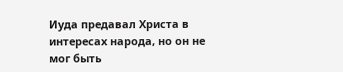Иуда предавал Христа в интересах народа, но он не мог быть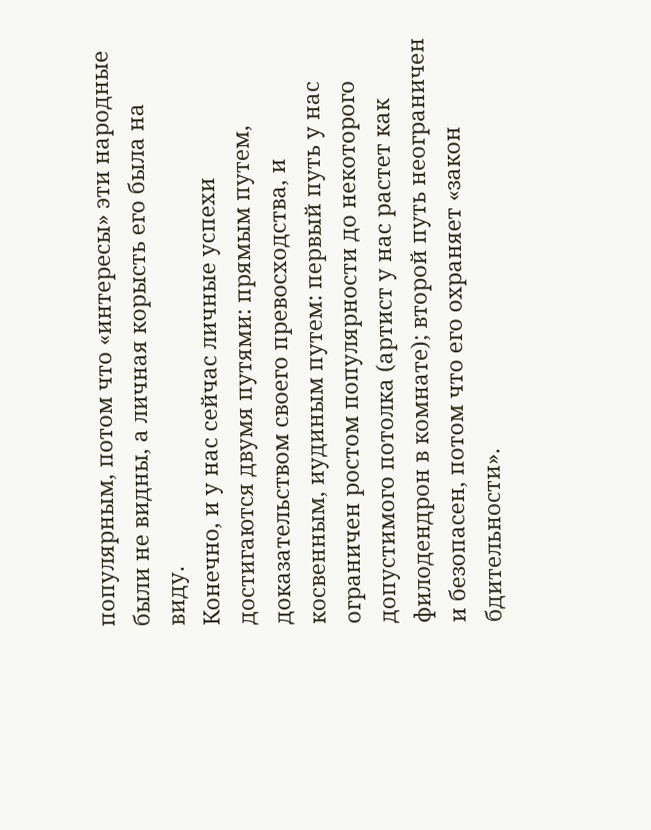популярным, потом что «интересы» эти народные были не видны, а личная корысть его была на виду.
Конечно, и у нас сейчас личные успехи достигаются двумя путями: прямым путем, доказательством своего превосходства, и косвенным, иудиным путем: первый путь у нас ограничен ростом популярности до некоторого допустимого потолка (артист у нас растет как филодендрон в комнате); второй путь неограничен и безопасен, потом что его охраняет «закон бдительности».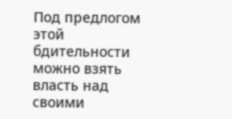Под предлогом этой бдительности можно взять власть над своими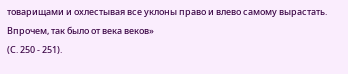товарищами и охлестывая все уклоны право и влево самому вырастать. Впрочем, так было от века веков»
(С. 250 - 251).